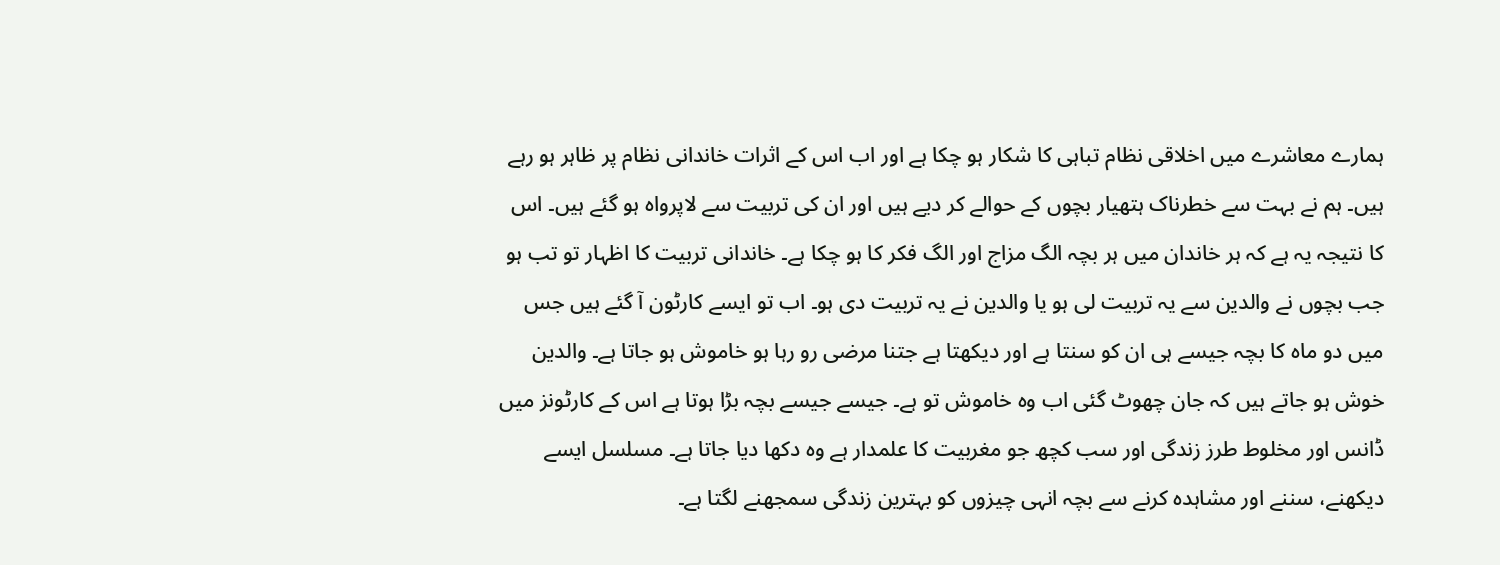ہمارے معاشرے میں اخلاقی نظام تباہی کا شکار ہو چکا ہے اور اب اس کے اثرات خاندانی نظام پر ظاہر ہو رہے ہیں۔ ہم نے بہت سے خطرناک ہتھیار بچوں کے حوالے کر دیے ہیں اور ان کی تربیت سے لاپرواہ ہو گئے ہیں۔ اس کا نتیجہ یہ ہے کہ ہر خاندان میں ہر بچہ الگ مزاج اور الگ فکر کا ہو چکا ہے۔ خاندانی تربیت کا اظہار تو تب ہو جب بچوں نے والدین سے یہ تربیت لی ہو یا والدین نے یہ تربیت دی ہو۔ اب تو ایسے کارٹون آ گئے ہیں جس میں دو ماہ کا بچہ جیسے ہی ان کو سنتا ہے اور دیکھتا ہے جتنا مرضی رو رہا ہو خاموش ہو جاتا ہے۔ والدین خوش ہو جاتے ہیں کہ جان چھوٹ گئی اب وہ خاموش تو ہے۔ جیسے جیسے بچہ بڑا ہوتا ہے اس کے کارٹونز میں ڈانس اور مخلوط طرز زندگی اور سب کچھ جو مغربیت کا علمدار ہے وہ دکھا دیا جاتا ہے۔ مسلسل ایسے دیکھنے، سننے اور مشاہدہ کرنے سے بچہ انہی چیزوں کو بہترین زندگی سمجھنے لگتا ہے۔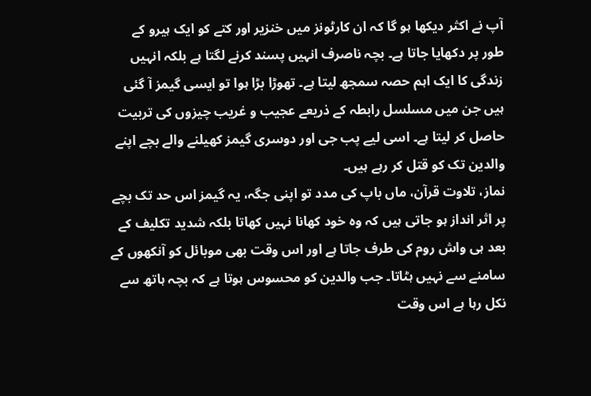آپ نے اکثر دیکھا ہو گا کہ ان کارٹونز میں خنزیر اور کتے کو ایک ہیرو کے طور پر دکھایا جاتا ہے۔ بچہ ناصرف انہیں پسند کرنے لگتا ہے بلکہ انہیں زندگی کا ایک اہم حصہ سمجھ لیتا ہے۔ تھوڑا بڑا ہوا تو ایسی گیمز آ گئی ہیں جن میں مسلسل رابطہ کے ذریعے عجیب و غریب چیزوں کی تربیت حاصل کر لیتا ہے۔ اسی لیے پب جی اور دوسری گیمز کھیلنے والے بچے اپنے والدین تک کو قتل کر رہے ہیں۔
نماز، تلاوت قرآن، ماں باپ کی مدد تو اپنی جگہ، یہ گیمز اس حد تک بچے پر اثر انداز ہو جاتی ہیں کہ وہ خود کھانا نہیں کھاتا بلکہ شدید تکلیف کے بعد ہی واش روم کی طرف جاتا ہے اور اس وقت بھی موبائل کو آنکھوں کے سامنے سے نہیں ہٹاتا۔ جب والدین کو محسوس ہوتا ہے کہ بچہ ہاتھ سے نکل رہا ہے اس وقت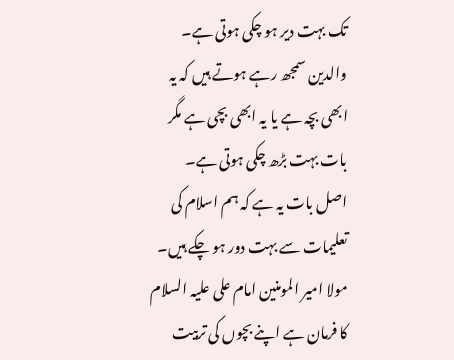تک بہت دیر ہو چکی ہوتی ہے۔ والدین سمجھ رہے ہوتے ہیں کہ یہ ابھی بچہ ہے یا یہ ابھی بچی ہے مگر بات بہت بڑھ چکی ہوتی ہے۔ اصل بات یہ ہے کہ ہم اسلام کی تعلیمات سے بہت دور ہو چکے ہیں۔ مولا امیر المومنین امام علی علیہ السلام کا فرمان ہے اپنے بچوں کی تربیت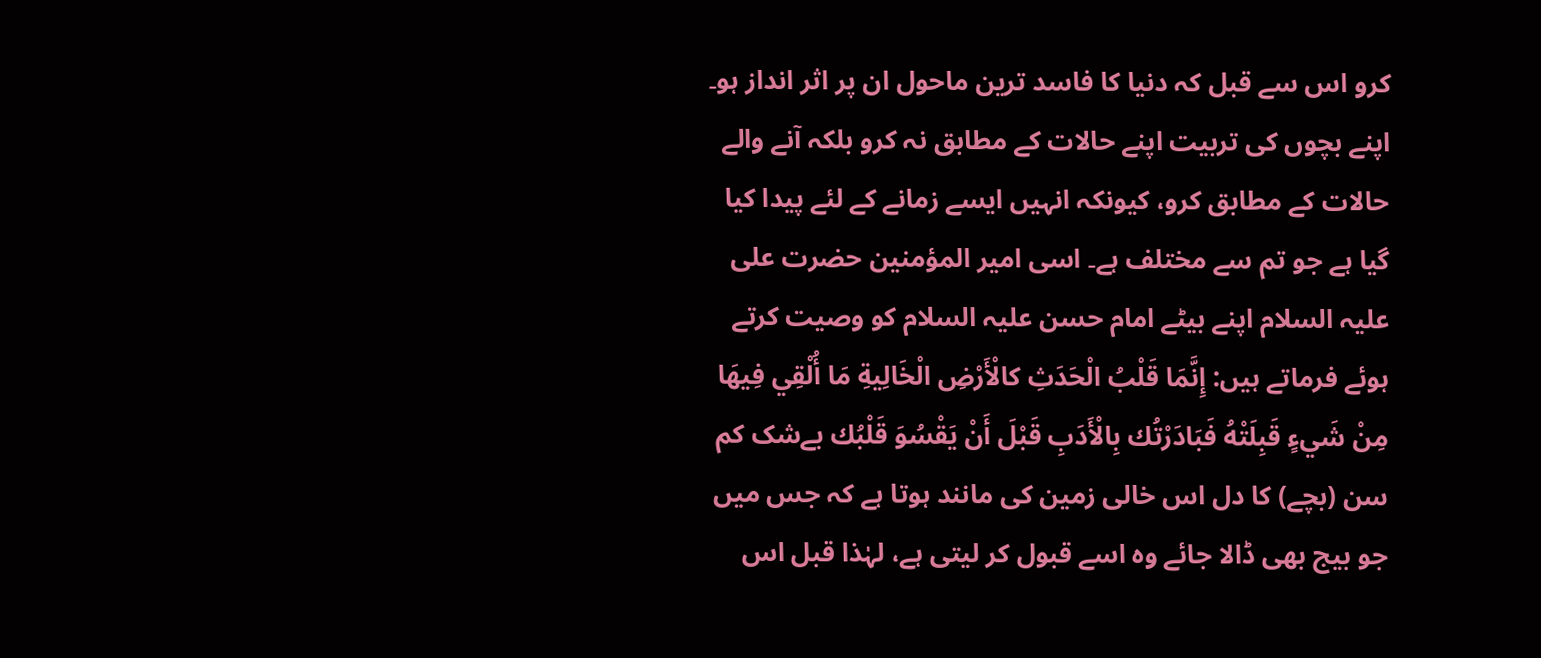کرو اس سے قبل کہ دنیا کا فاسد ترین ماحول ان پر اثر انداز ہو۔ اپنے بچوں کی تربیت اپنے حالات کے مطابق نہ کرو بلکہ آنے والے حالات کے مطابق کرو، کیونکہ انہیں ایسے زمانے کے لئے پیدا کیا گیا ہے جو تم سے مختلف ہے۔ اسی امیر المؤمنین حضرت علی علیہ السلام اپنے بیٹے امام حسن علیہ السلام کو وصیت کرتے ہوئے فرماتے ہیں: إِنَّمَا قَلْبُ الْحَدَثِ كالْأَرْضِ الْخَالِيةِ مَا أُلْقِي فِيهَا مِنْ شَيءٍ قَبِلَتْهُ فَبَادَرْتُك بِالْأَدَبِ قَبْلَ أَنْ يَقْسُوَ قَلْبُك بےشک کم سن (بچے) کا دل اس خالی زمین کی مانند ہوتا ہے کہ جس میں جو بیج بھی ڈالا جائے وہ اسے قبول کر لیتی ہے، لہٰذا قبل اس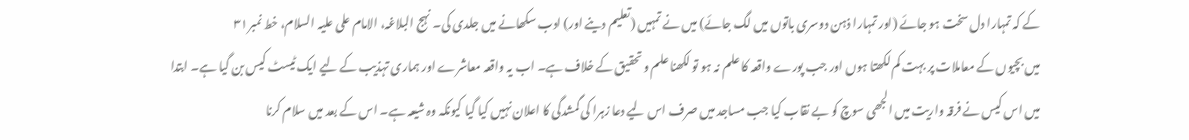کے کہ تمہارا دل سخت ہو جائے (اور تمہارا ذہن دوسری باتوں میں لگ جائے) میں نے تمہیں (تعلیم دینے اور) ادب سکھانے میں جلدی کی۔ نہج البلاغہ، الامام علی علیہ السلام، خط نمبر۳۱
میں بچیوں کے معاملات پر بہت کم لکھتا ہوں اور جب پورے واقعہ کا علم نہ ہو تو لکھنا علم و تحقیق کے خلاف ہے۔ اب یہ واقعہ معاشرے اور ہماری تہذیب کے لیے ایک ٹیسٹ کیس بن گیا ہے۔ ابتدا میں اس کیس نے فرقہ واریت میں الجھی سوچ کو بے نقاب کیا جب مساجد میں صرف اس لیے دعا زہرا کی گمشدگی کا اعلان نہیں کیا گیا کیونکہ وہ شیعہ ہے۔ اس کے بعد میں سلام کرنا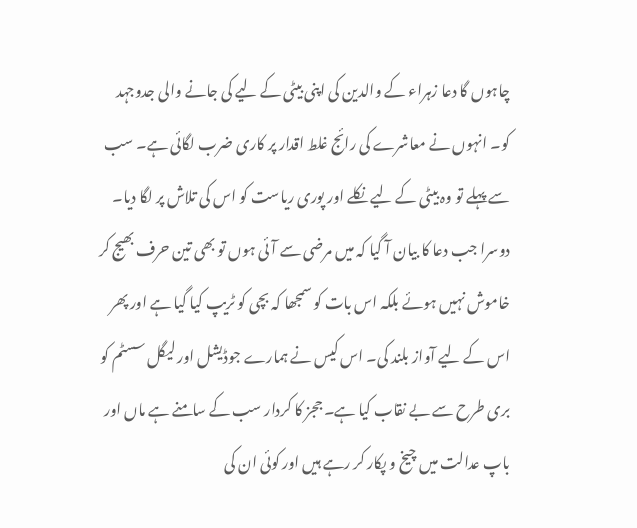چاہوں گا دعا زہراء کے والدین کی اپنی بیٹی کے لیے کی جانے والی جدوجہد کو۔ انہوں نے معاشرے کی رائج غلط اقدار پر کاری ضرب لگائی ہے۔ سب سے پہلے تو وہ بیٹی کے لیے نکلے اور پوری ریاست کو اس کی تلاش پر لگا دیا۔ دوسرا جب دعا کا بیان آ گیا کہ میں مرضی سے آئی ہوں تو بھی تین حرف بھیج کر خاموش نہیں ہوئے بلکہ اس بات کو سمجھا کہ بچی کو ٹریپ کیا گیا ہے اور پھر اس کے لیے آواز بلند کی۔ اس کیس نے ہمارے جوڈیشل اور لیگل سسٹم کو بری طرح سے بے نقاب کیا ہے۔ ججز کا کردار سب کے سامنے ہے ماں اور باپ عدالت میں چیخ و پکار کر رہے ہیں اور کوئی ان کی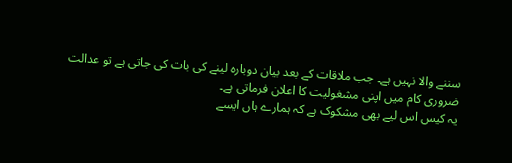سننے والا نہیں ہے۔ جب ملاقات کے بعد بیان دوبارہ لینے کی بات کی جاتی ہے تو عدالت ضروری کام میں اپنی مشغولیت کا اعلان فرماتی ہے۔
یہ کیس اس لیے بھی مشکوک ہے کہ ہمارے ہاں ایسے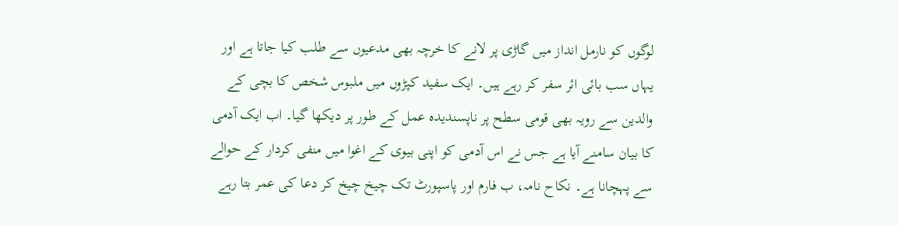لوگوں کو نارمل انداز میں گاڑی پر لانے کا خرچہ بھی مدعیوں سے طلب کیا جاتا ہے اور یہاں سب بائی ائر سفر کر رہے ہیں۔ ایک سفید کپڑوں میں ملبوس شخص کا بچی کے والدین سے رویہ بھی قومی سطح پر ناپسندیدہ عمل کے طور پر دیکھا گیا۔ اب ایک آدمی کا بیان سامنے آیا ہے جس نے اس آدمی کو اپنی بیوی کے اغوا میں منفی کردار کے حوالے سے پہچانا ہے۔ نکاح نامہ، ب فارم اور پاسپورٹ تک چیخ چیخ کر دعا کی عمر بتا رہے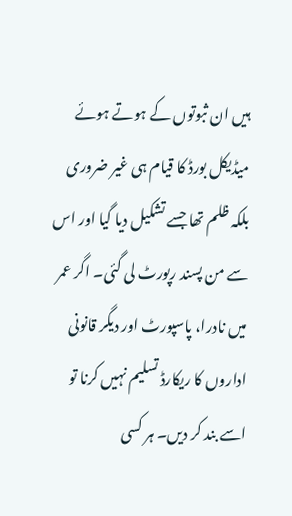ہیں ان ثبوتوں کے ہوتے ہوئے میڈیکل بورڈ کا قیام ہی غیر ضروری بلکہ ظلم تھا جسے تشکیل دیا گیا اور اس سے من پسند رپورٹ لی گئی۔ اگر عمر میں نادرا، پاسپورٹ اور دیگر قانونی اداروں کا ریکارڈ تسلیم نہیں کرنا تو اسے بند کر دیں۔ ہر کسی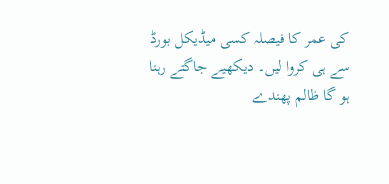کی عمر کا فیصلہ کسی میڈیکل بورڈ سے ہی کروا لیں۔ دیکھیے جاگتے رہنا ہو گا ظالم پھندے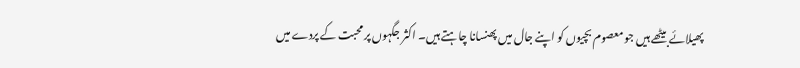پھیلائے بیٹھے ہیں جو معصوم بچیوں کو اپنے جال میں پھنسانا چاہتے ہیں۔ اکثر جگہوں پر محبت کے پردے میں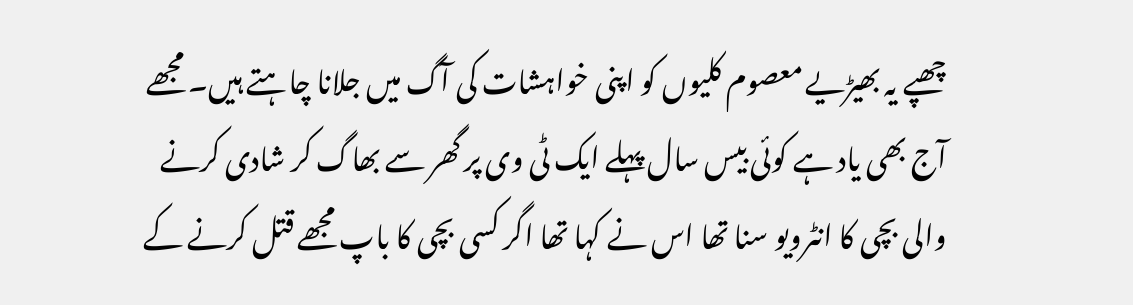چھپے یہ بھیڑیے معصوم کلیوں کو اپنی خواہشات کی آگ میں جلانا چاہتے ہیں۔ مجھے آج بھی یاد ہے کوئی بیس سال پہلے ایک ٹی وی پر گھر سے بھاگ کر شادی کرنے والی بچی کا انٹرویو سنا تھا اس نے کہا تھا اگر کسی بچی کا باپ مجھے قتل کرنے کے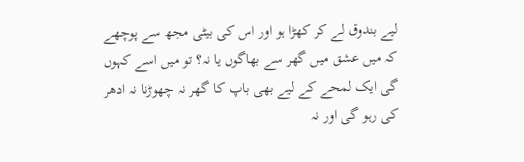لیے بندوق لے کر کھڑا ہو اور اس کی بیٹی مجھ سے پوچھے کہ میں عشق میں گھر سے بھاگوں یا نہ؟ تو میں اسے کہوں گی ایک لمحے کے لیے بھی باپ کا گھر نہ چھوڑنا نہ ادھر کی رہو گی اور نہ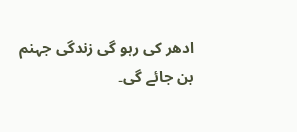ادھر کی رہو گی زندگی جہنم بن جائے گی۔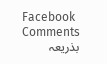Facebook Comments
بذریعہ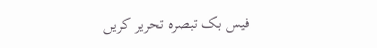فیس بک تبصرہ تحریر کریں